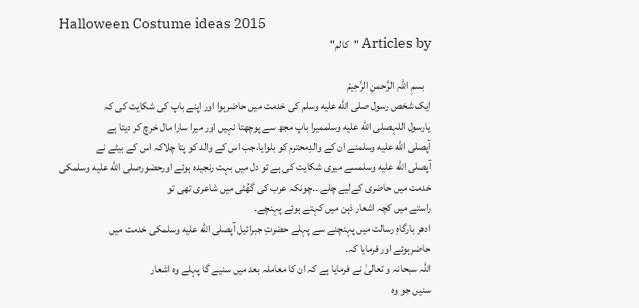Halloween Costume ideas 2015
Articles by "کالم"

   بسمِ اللہِ الرَّحمنِ الرَّحِیم۫
ایک شخص رسول صلى الله عليه وسلم کی خدمت میں حاضرہوا اور اپنے باپ کی شکایت کی کہ
یارسول اللہصلى الله عليه وسلممیرا باپ مجھ سے پوچھتا نہیں اور میرا سارا مال خرچ کر دیتا ہے
آپصلى الله عليه وسلمنے ان کے والدِمحترم کو بلوایا،جب اس کے والد کو پتا چلاکہ اس کے بیٹے نے
آپصلى الله عليه وسلمسے میری شکایت کی ہے تو دل میں بہت رنجیدہ ہوئے اورحضورصلى الله عليه وسلمکی
خدمت میں حاضری کےلیے چلے ۔۔چونکہ عرب کی گھُٹی میں شاعری تھی تو
راستے میں کچہ اشعار ذہن میں کہتے ہوئے پہنچے۔
ادھر بارگاہِ رسالت میں پہنچنے سے پہلے حضرتِ جبرائیل آپصلى الله عليه وسلمکی خدمت میں
حاضرہوئے اور فرمایا کہ۔
اللہ سبحانہ و تعالیٰ نے فرمایا ہے کہ ان کا معاملہ بعد میں سنیے گا پہلے وہ اشعار
سنیں جو وہ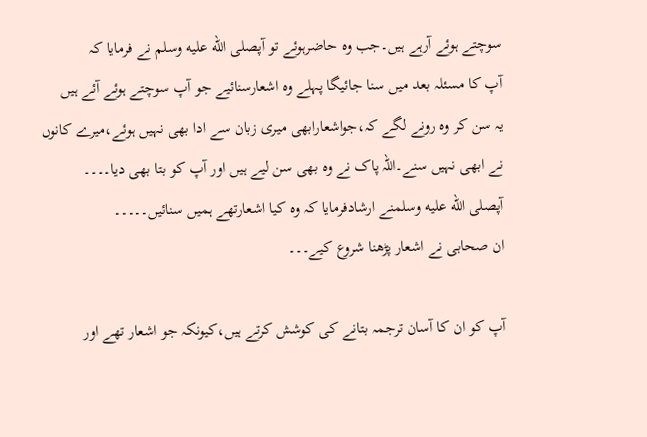سوچتے ہوئے آرہے ہیں۔جب وہ حاضرہوئے تو آپصلى الله عليه وسلم نے فرمایا کہ
آپ کا مسئلہ بعد میں سنا جائیگا پہلے وہ اشعارسنائیے جو آپ سوچتے ہوئے آئے ہیں
یہ سن کر وہ رونے لگے کہ،جواشعارابھی میری زبان سے ادا بھی نہیں ہوئے،میرے کانوں
نے ابھی نہیں سنے۔اللہ پاک نے وہ بھی سن لیے ہیں اور آپ کو بتا بھی دیا۔۔۔۔
آپصلى الله عليه وسلمنے ارشادفرمایا کہ وہ کیا اشعارتھے ہمیں سنائیں۔۔۔۔۔
ان صحابی نے اشعار پڑھنا شروع کیے۔۔۔

آپ کو ان کا آسان ترجمہ بتانے کی کوشش کرتے ہیں،کیونکہ جو اشعار تھے اور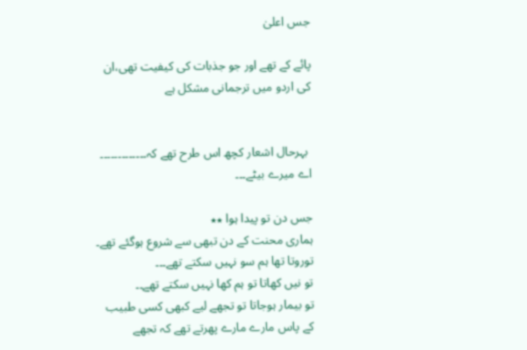جس اعلیٰ

پائے کے تھے اور جو جذبات کی کیفیت تھی،ان کی اردو میں ترجمانی مشکل ہے


 بہرحال اشعار کچھ اس طرح تھے کہ۔۔۔۔۔۔۔۔۔۔۔۔۔
اے میرے بیٹے۔۔۔

جس دن تو پیدا ہوا ٭٭
ہماری محنت کے دن تبھی سے شروع ہوگئے تھے۔
توروتا تھا ہم سو نہیں سکتے تھے۔۔۔
تو نیں کھاتا تو ہم کھا نہیں سکتے تھے۔۔
تو بیمار ہوجاتا تو تجھے لیے کبھی کسی طبیب کے پاس مارے مارے پھرتے تھے کہ تجھے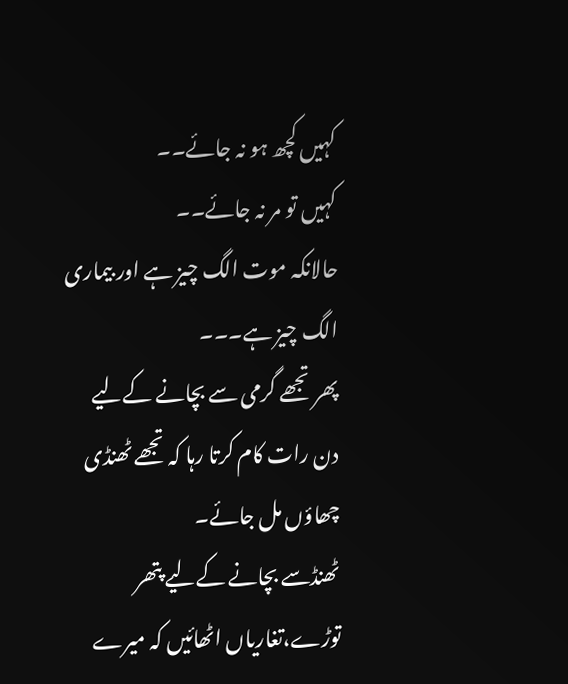کہیں کچھ ہو نہ جائے۔۔
کہیں تو مر نہ جائے۔۔
حالانکہ موت الگ چیز ہے اور بیماری الگ چیز ہے۔۔۔
پھر تجھے گرمی سے بچانے کےلیے دن رات کام کرتا رہا کہ تجھے ٹھنڈی چھاؤں مل جائے۔
ٹھنڈسے بچانے کےلیے پتھر توڑے،تغاریاں اٹھائیں کہ میرے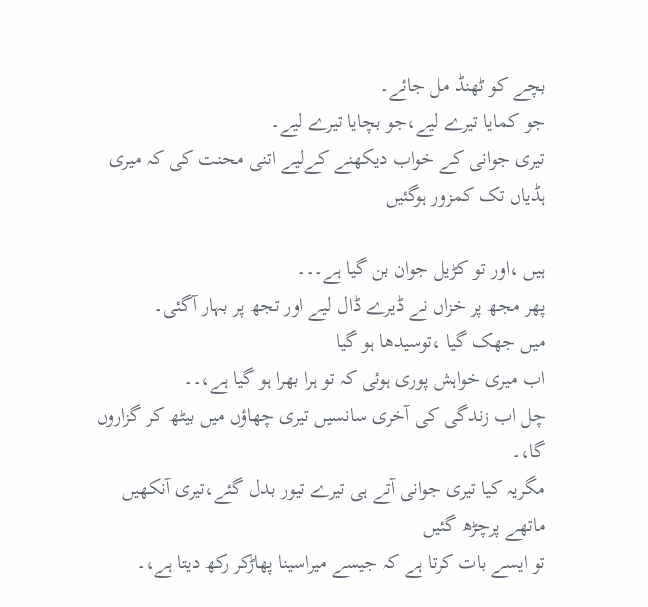بچے کو ٹھنڈ مل جائے۔
جو کمایا تیرے لیے،جو بچایا تیرے لیے۔
تیری جوانی کے خواب دیکھنے کےلیے اتنی محنت کی کہ میری ہڈیاں تک کمزور ہوگئیں

ہیں ،اور تو کڑیل جوان بن گیا ہے۔۔۔
پھر مجھ پر خزاں نے ڈیرے ڈال لیے اور تجھ پر بہار آگئی۔
میں جھک گیا ،توسیدھا ہو گیا
اب میری خواہش پوری ہوئی کہ تو ہرا بھرا ہو گیا ہے،۔۔
چل اب زندگی کی آخری سانسیں تیری چھاؤں میں بیٹھ کر گزاروں گا،۔
مگریہ کیا تیری جوانی آتے ہی تیرے تیور بدل گئے،تیری آنکھیں ماتھے پرچڑھ گئیں
تو ایسے بات کرتا ہے کہ جیسے میراسینا پھاڑکر رکھ دیتا ہے،۔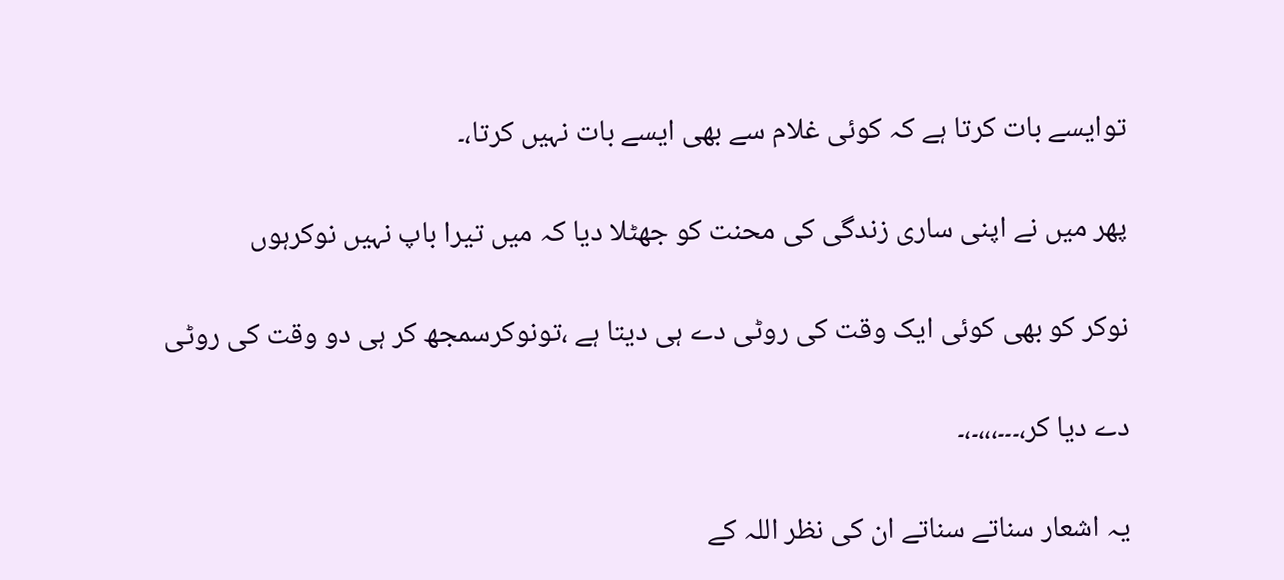توایسے بات کرتا ہے کہ کوئی غلام سے بھی ایسے بات نہیں کرتا،۔

پھر میں نے اپنی ساری زندگی کی محنت کو جھٹلا دیا کہ میں تیرا باپ نہیں نوکرہوں

نوکر کو بھی کوئی ایک وقت کی روٹی دے ہی دیتا ہے ،تونوکرسمجھ کر ہی دو وقت کی روٹی

دے دیا کر،۔۔۔،،،۔،۔

یہ اشعار سناتے سناتے ان کی نظر اللہ کے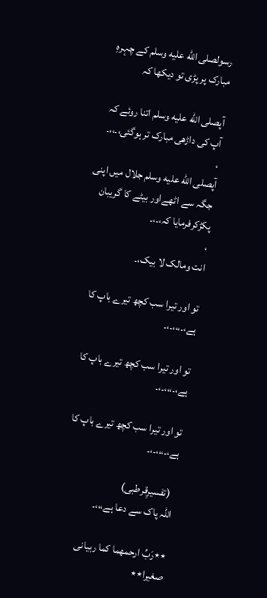رسولصلى الله عليه وسلم کے چہرہِ مبارک پر پڑی تو دیکھا کہ

آپصلى الله عليه وسلم اتنا روئے کہ آپ کی داڑھی مبارک تر ہوگئی،۔،،۔
،
آپصلى الله عليه وسلم جلال میں اپنی جگہ سے اٹھےاور بیٹے کا گریبان پکڑکرفرمایا کہ،۔،۔
،
انت ومالک لا بیک،۔

تو اور تیرا سب کچھ تیرے باپ کا ہے،۔،،،۔،۔

تو اور تیرا سب کچھ تیرے باپ کا ہے،۔،،،۔،۔

تو اور تیرا سب کچھ تیرے باپ کا ہے،۔،،،۔،۔

  (تفسیرِقرطبی)
اللہ پاک سے دعا ہے،،،۔

٭٭رَبِّ ارحمھما کما ربیانی صغیرا٭٭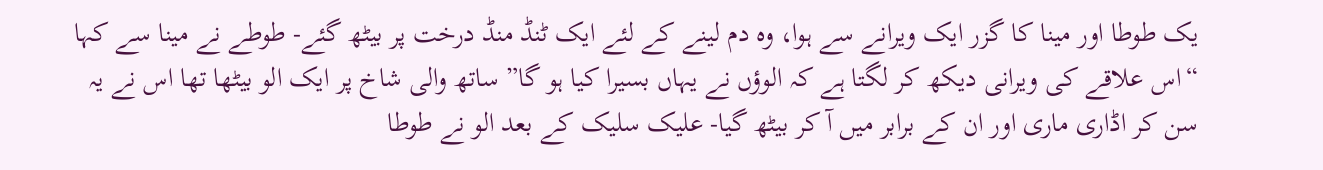یک طوطا اور مینا کا گزر ایک ویرانے سے ہوا، وہ دم لینے کے لئے ایک ٹنڈ منڈ درخت پر بیٹھ گئے- طوطے نے مینا سے کہا “اس علاقے کی ویرانی دیکھ کر لگتا ہے کہ الوؤں نے یہاں بسیرا کیا ہو گا” ساتھ والی شاخ پر ایک الو بیٹھا تھا اس نے یہ سن کر اڈاری ماری اور ان کے برابر میں آ کر بیٹھ گیا- علیک سلیک کے بعد الو نے طوطا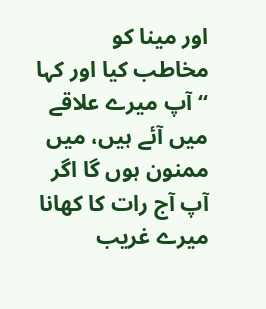اور مینا کو مخاطب کیا اور کہا “آپ میرے علاقے میں آئے ہیں، میں ممنون ہوں گا اگر آپ آج رات کا کھانا میرے غریب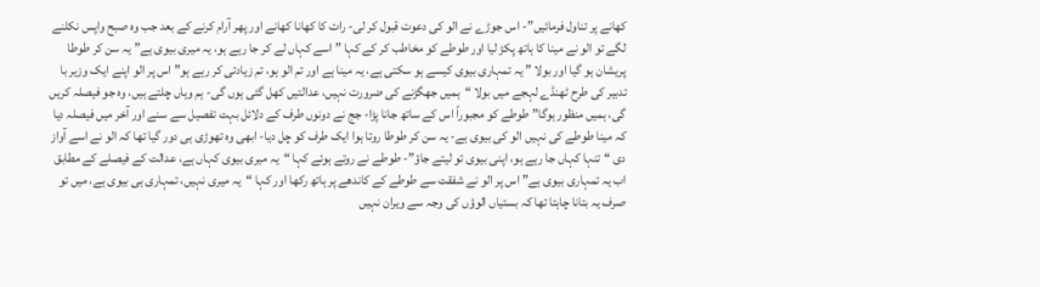کھانے پر تناول فرمائیں”- اس جوڑے نے الو کی دعوت قبول کر لی- رات کا کھانا کھانے اور پھر آرام کرنے کے بعد جب وہ صبح واپس نکلنے لگے تو الو نے مینا کا ہاتھ پکڑ لیا اور طوطے کو مخاطب کر کے کہا ” اسے کہاں لے کر جا رہے ہو، یہ میری بیوی ہے” یہ سن کر طوطا پریشان ہو گیا اور بولا ” یہ تمہاری بیوی کیسے ہو سکتی ہے، یہ مینا ہے اور تم الو ہو، تم زیادتی کر رہے ہو” اس پر الو اپنے ایک وزیر با تدبیر کی طرح ٹھنڈے لہجے میں بولا “ہمیں جھگڑنے کی ضرورت نہیں، عدالتیں کھل گئی ہوں گی- ہم وہاں چلتے ہیں، وہ جو فیصلہ کریں گی، ہمیں منظور ہوگا” طوطے کو مجبوراً اس کے ساتھ جانا پڑا- جج نے دونوں طرف کے دلائل بہت تفصیل سے سنے اور آخر میں فیصلہ دیا کہ مینا طوطے کی نہیں الو کی بیوی ہے- یہ سن کر طوطا روتا ہوا ایک طرف کو چل دیا- ابھی وہ تھوڑی ہی دور گیا تھا کہ الو نے اسے آواز دی “تنہا کہاں جا رہے ہو، اپنی بیوی تو لیتے جاؤ”- طوطے نے روتے ہوئے کہا “یہ میری بیوی کہاں ہے، عدالت کے فیصلے کے مطابق اب یہ تمہاری بیوی ہے” اس پر الو نے شفقت سے طوطے کے کاندھے پر ہاتھ رکھا اور کہا “یہ میری نہیں، تمہاری ہی بیوی ہے، میں تو صرف یہ بتانا چاہتا تھا کہ بستیاں الوؤں کی وجہ سے ویران نہیں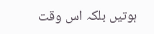ہوتیں بلکہ اس وقت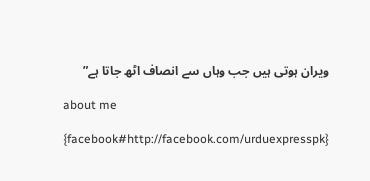ویران ہوتی ہیں جب وہاں سے انصاف اٹھ جاتا ہے”

about me

{facebook#http://facebook.com/urduexpresspk}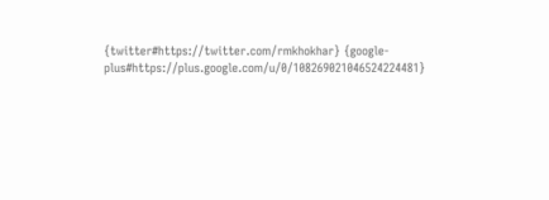{twitter#https://twitter.com/rmkhokhar} {google-plus#https://plus.google.com/u/0/108269021046524224481}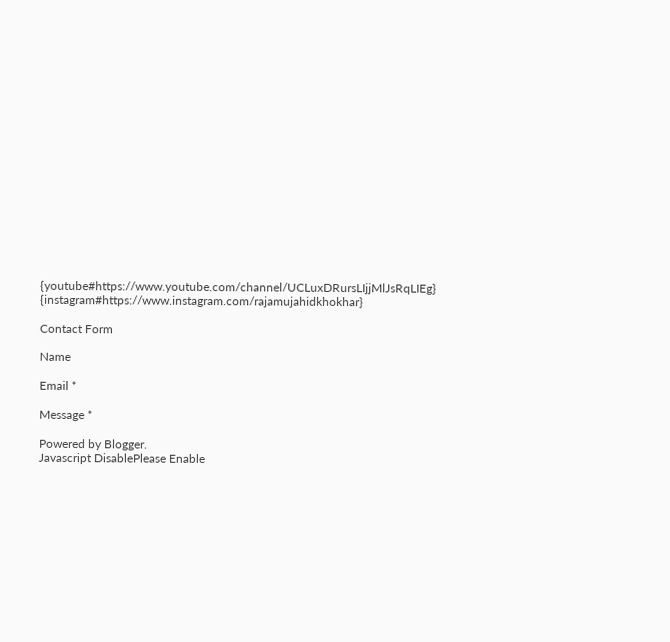{youtube#https://www.youtube.com/channel/UCLuxDRursLIjjMlJsRqLIEg} {instagram#https://www.instagram.com/rajamujahidkhokhar}

Contact Form

Name

Email *

Message *

Powered by Blogger.
Javascript DisablePlease Enable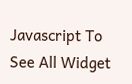Javascript To See All Widget